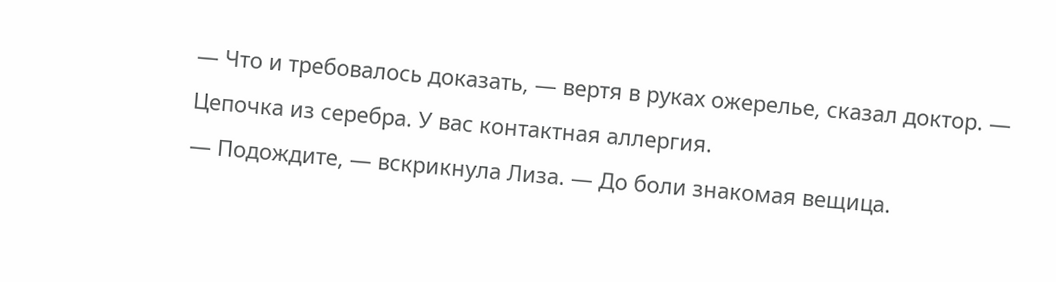— Что и требовалось доказать, — вертя в руках ожерелье, сказал доктор. — Цепочка из серебра. У вас контактная аллергия.
— Подождите, — вскрикнула Лиза. — До боли знакомая вещица.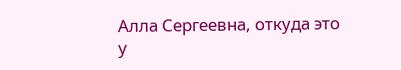Алла Сергеевна, откуда это у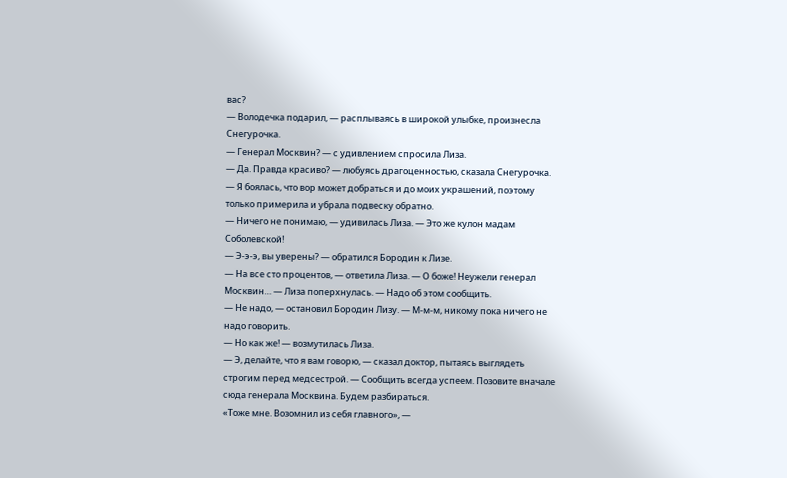вас?
— Володечка подарил, — расплываясь в широкой улыбке, произнесла Снегурочка.
— Генерал Москвин? — с удивлением спросила Лиза.
— Да. Правда красиво? — любуясь драгоценностью, сказала Снегурочка. — Я боялась, что вор может добраться и до моих украшений, поэтому только примерила и убрала подвеску обратно.
— Ничего не понимаю, — удивилась Лиза. — Это же кулон мадам Соболевской!
— Э-э-э, вы уверены? — обратился Бородин к Лизе.
— На все сто процентов, — ответила Лиза. — О боже! Неужели генерал Москвин… — Лиза поперхнулась. — Надо об этом сообщить.
— Не надо, — остановил Бородин Лизу. — М-м-м, никому пока ничего не надо говорить.
— Но как же! — возмутилась Лиза.
— Э, делайте, что я вам говорю, — сказал доктор, пытаясь выглядеть строгим перед медсестрой. — Сообщить всегда успеем. Позовите вначале сюда генерала Москвина. Будем разбираться.
«Тоже мне. Возомнил из себя главного», —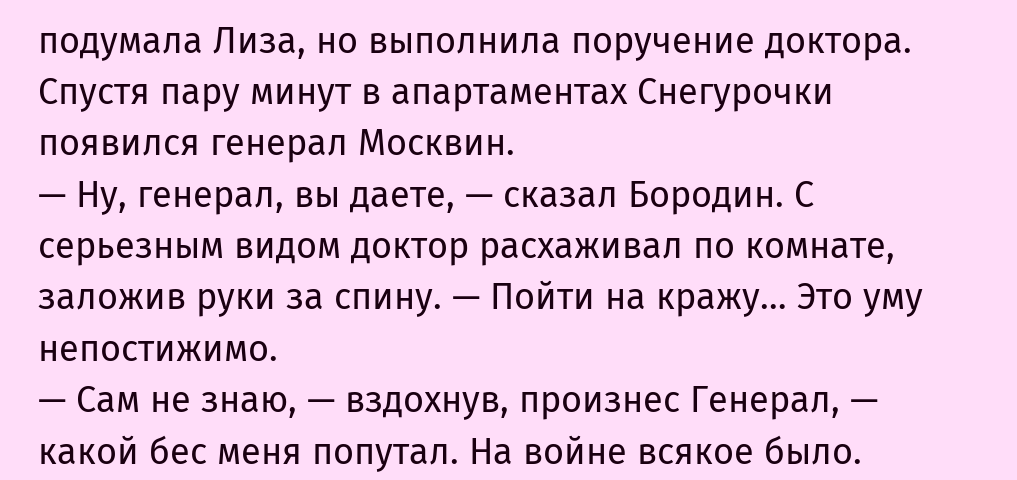подумала Лиза, но выполнила поручение доктора. Спустя пару минут в апартаментах Снегурочки появился генерал Москвин.
— Ну, генерал, вы даете, — сказал Бородин. С серьезным видом доктор расхаживал по комнате, заложив руки за спину. — Пойти на кражу… Это уму непостижимо.
— Сам не знаю, — вздохнув, произнес Генерал, — какой бес меня попутал. На войне всякое было.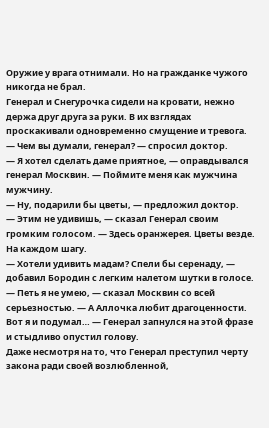Оружие у врага отнимали. Но на гражданке чужого никогда не брал.
Генерал и Снегурочка сидели на кровати, нежно держа друг друга за руки. В их взглядах проскакивали одновременно смущение и тревога.
— Чем вы думали, генерал? — спросил доктор.
— Я хотел сделать даме приятное, — оправдывался генерал Москвин. — Поймите меня как мужчина мужчину.
— Ну, подарили бы цветы, — предложил доктор.
— Этим не удивишь, — сказал Генерал своим громким голосом. — Здесь оранжерея. Цветы везде. На каждом шагу.
— Хотели удивить мадам? Спели бы серенаду, — добавил Бородин с легким налетом шутки в голосе.
— Петь я не умею, — сказал Москвин со всей серьезностью. — А Аллочка любит драгоценности. Вот я и подумал… — Генерал запнулся на этой фразе и стыдливо опустил голову.
Даже несмотря на то, что Генерал преступил черту закона ради своей возлюбленной,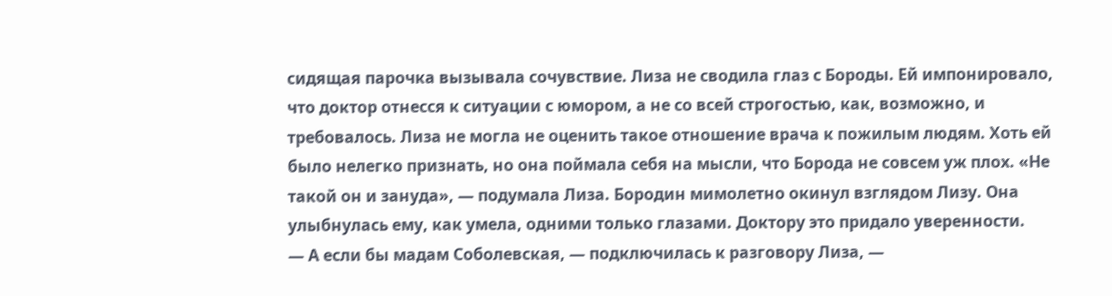сидящая парочка вызывала сочувствие. Лиза не сводила глаз с Бороды. Ей импонировало, что доктор отнесся к ситуации с юмором, а не со всей строгостью, как, возможно, и требовалось. Лиза не могла не оценить такое отношение врача к пожилым людям. Хоть ей было нелегко признать, но она поймала себя на мысли, что Борода не совсем уж плох. «Не такой он и зануда», — подумала Лиза. Бородин мимолетно окинул взглядом Лизу. Она улыбнулась ему, как умела, одними только глазами. Доктору это придало уверенности.
— А если бы мадам Соболевская, — подключилась к разговору Лиза, —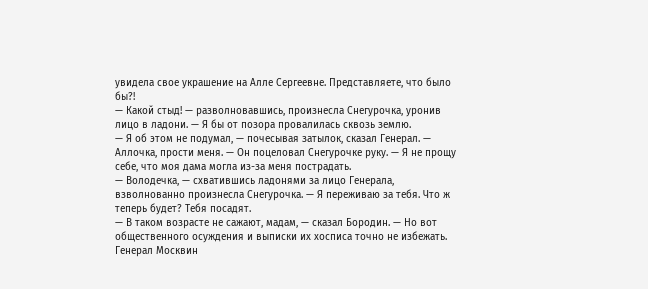увидела свое украшение на Алле Сергеевне. Представляете, что было бы?!
— Какой стыд! — разволновавшись, произнесла Снегурочка, уронив лицо в ладони. — Я бы от позора провалилась сквозь землю.
— Я об этом не подумал, — почесывая затылок, сказал Генерал. — Аллочка, прости меня. — Он поцеловал Снегурочке руку. — Я не прощу себе, что моя дама могла из-за меня пострадать.
— Володечка, — схватившись ладонями за лицо Генерала, взволнованно произнесла Снегурочка. — Я переживаю за тебя. Что ж теперь будет? Тебя посадят.
— В таком возрасте не сажают, мадам, — сказал Бородин. — Но вот общественного осуждения и выписки их хосписа точно не избежать.
Генерал Москвин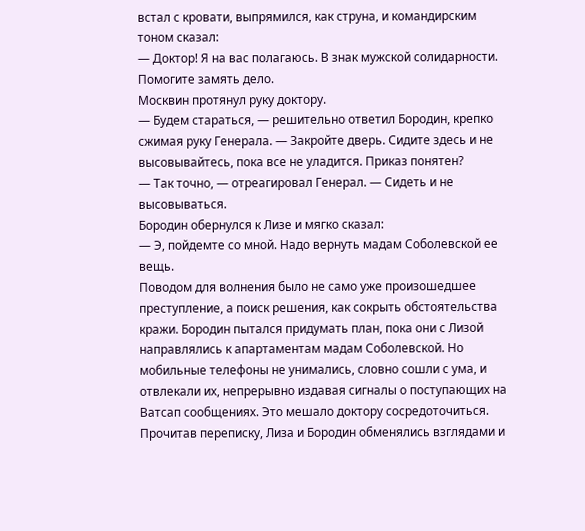встал с кровати, выпрямился, как струна, и командирским тоном сказал:
— Доктор! Я на вас полагаюсь. В знак мужской солидарности. Помогите замять дело.
Москвин протянул руку доктору.
— Будем стараться, — решительно ответил Бородин, крепко сжимая руку Генерала. — Закройте дверь. Сидите здесь и не высовывайтесь, пока все не уладится. Приказ понятен?
— Так точно, — отреагировал Генерал. — Сидеть и не высовываться.
Бородин обернулся к Лизе и мягко сказал:
— Э, пойдемте со мной. Надо вернуть мадам Соболевской ее вещь.
Поводом для волнения было не само уже произошедшее преступление, а поиск решения, как сокрыть обстоятельства кражи. Бородин пытался придумать план, пока они с Лизой направлялись к апартаментам мадам Соболевской. Но мобильные телефоны не унимались, словно сошли с ума, и отвлекали их, непрерывно издавая сигналы о поступающих на Ватсап сообщениях. Это мешало доктору сосредоточиться. Прочитав переписку, Лиза и Бородин обменялись взглядами и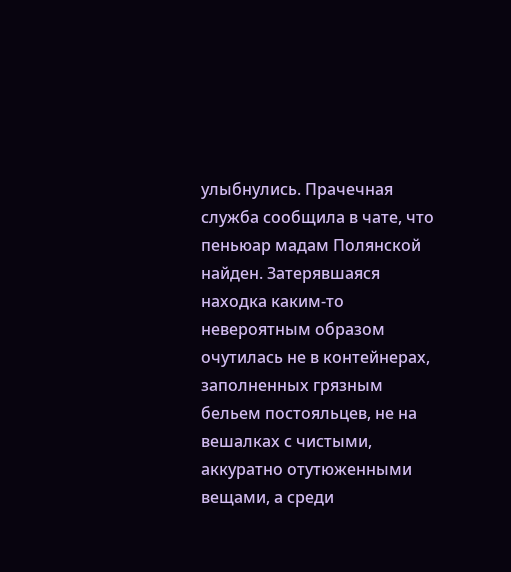улыбнулись. Прачечная служба сообщила в чате, что пеньюар мадам Полянской найден. Затерявшаяся находка каким-то невероятным образом очутилась не в контейнерах, заполненных грязным бельем постояльцев, не на вешалках с чистыми, аккуратно отутюженными вещами, а среди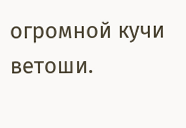огромной кучи ветоши.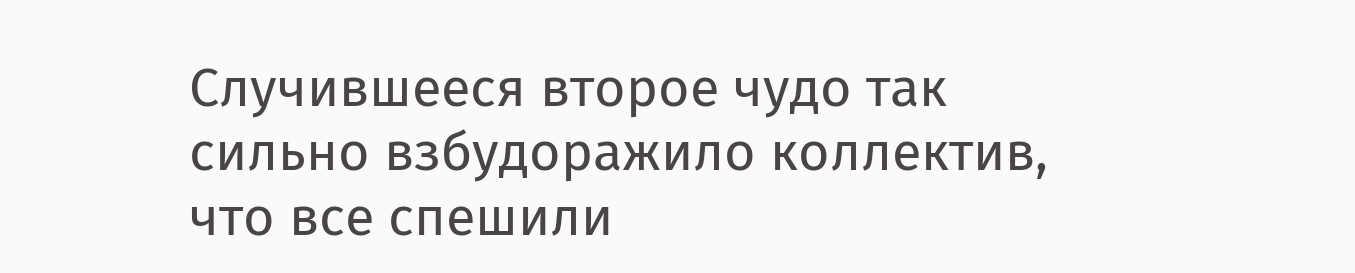Случившееся второе чудо так сильно взбудоражило коллектив, что все спешили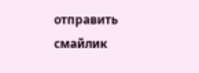отправить смайлик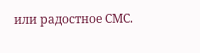или радостное СМС.